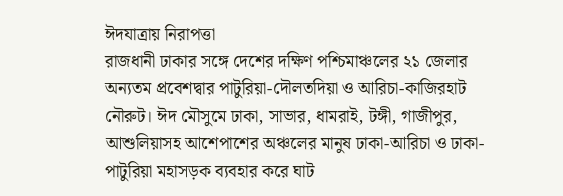ঈদযাত্রায় নিরাপত্তা
রাজধানী ঢাকার সঙ্গে দেশের দক্ষিণ পশ্চিমাঞ্চলের ২১ জেলার অন্যতম প্রবেশদ্বার পাটুরিয়া-দৌলতদিয়া ও আরিচা-কাজিরহাট নৌরুট। ঈদ মৌসুমে ঢাকা, সাভার, ধামরাই, টঙ্গী, গাজীপুর, আশুলিয়াসহ আশেপাশের অঞ্চলের মানুষ ঢাকা-আরিচা ও ঢাকা-পাটুরিয়া মহাসড়ক ব্যবহার করে ঘাট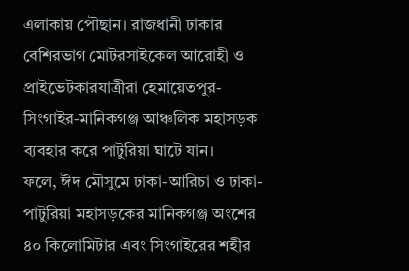এলাকায় পৌছান। রাজধানী ঢাকার বেশিরভাগ মোটরসাইকেল আরোহী ও প্রাইভেটকারযাত্রীরা হেমায়েতপুর-সিংগাইর-মানিকগঞ্জ আঞ্চলিক মহাসড়ক ব্যবহার করে পাটুরিয়া ঘাটে যান।
ফলে, ঈদ মৌসুমে ঢাকা-আরিচা ও ঢাকা-পাটুরিয়া মহাসড়কের মানিকগঞ্জ অংশের ৪০ কিলোমিটার এবং সিংগাইরের শহীর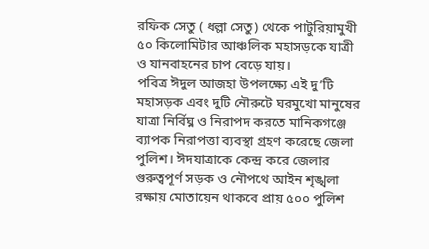রফিক সেতু ( ধল্লা সেতু) থেকে পাটুরিয়ামুখী ৫০ কিলোমিটার আঞ্চলিক মহাসড়কে যাত্রী ও যানবাহনের চাপ বেড়ে যায়।
পবিত্র ঈদুল আজহা উপলক্ষ্যে এই দু’টি মহাসড়ক এবং দুটি নৌরুটে ঘরমুখো মানুষের যাত্রা নির্বিঘ্ন ও নিরাপদ করতে মানিকগঞ্জে ব্যাপক নিরাপত্তা ব্যবস্থা গ্রহণ করেছে জেলা পুলিশ। ঈদযাত্রাকে কেন্দ্র করে জেলার গুরুত্বপূর্ণ সড়ক ও নৌপথে আইন শৃঙ্খলা রক্ষায় মোতায়েন থাকবে প্রায় ৫০০ পুলিশ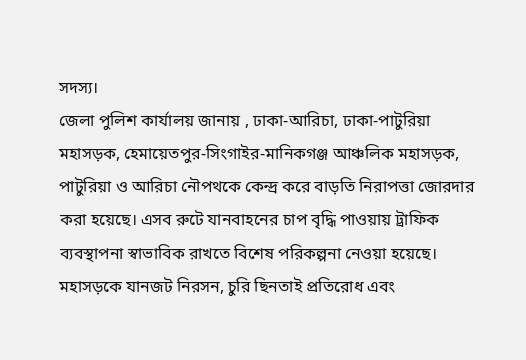সদস্য।
জেলা পুলিশ কার্যালয় জানায় , ঢাকা-আরিচা, ঢাকা-পাটুরিয়া মহাসড়ক, হেমায়েতপুর-সিংগাইর-মানিকগঞ্জ আঞ্চলিক মহাসড়ক, পাটুরিয়া ও আরিচা নৌপথকে কেন্দ্র করে বাড়তি নিরাপত্তা জোরদার করা হয়েছে। এসব রুটে যানবাহনের চাপ বৃদ্ধি পাওয়ায় ট্রাফিক ব্যবস্থাপনা স্বাভাবিক রাখতে বিশেষ পরিকল্পনা নেওয়া হয়েছে।
মহাসড়কে যানজট নিরসন, চুরি ছিনতাই প্রতিরোধ এবং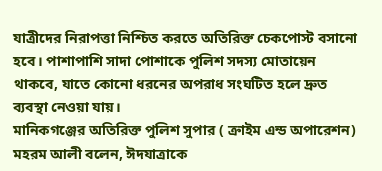যাত্রীদের নিরাপত্তা নিশ্চিত করতে অতিরিক্ত চেকপোস্ট বসানো হবে। পাশাপাশি সাদা পোশাকে পুলিশ সদস্য মোতায়েন থাকবে, যাতে কোনো ধরনের অপরাধ সংঘটিত হলে দ্রুত ব্যবস্থা নেওয়া যায়।
মানিকগঞ্জের অতিরিক্ত পুলিশ সুপার ( ক্রাইম এন্ড অপারেশন) মহরম আলী বলেন, ঈদযাত্রাকে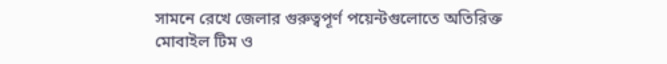সামনে রেখে জেলার গুরুত্বপূর্ণ পয়েন্টগুলোতে অতিরিক্ত মোবাইল টিম ও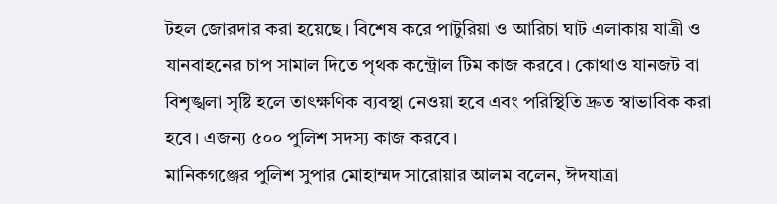টহল জোরদার করা হয়েছে। বিশেষ করে পাটুরিয়া ও আরিচা ঘাট এলাকায় যাত্রী ও যানবাহনের চাপ সামাল দিতে পৃথক কন্ট্রোল টিম কাজ করবে। কোথাও যানজট বা বিশৃঙ্খলা সৃষ্টি হলে তাৎক্ষণিক ব্যবস্থা নেওয়া হবে এবং পরিস্থিতি দ্রুত স্বাভাবিক করা হবে। এজন্য ৫০০ পুলিশ সদস্য কাজ করবে।
মানিকগঞ্জের পুলিশ সুপার মোহাম্মদ সারোয়ার আলম বলেন, ঈদযাত্রা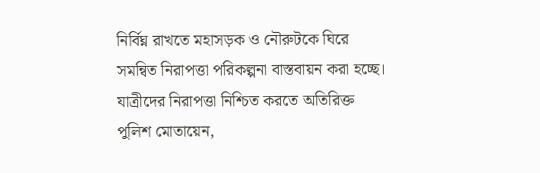নির্বিঘ্ন রাখতে মহাসড়ক ও নৌরুটকে ঘিরে সমন্বিত নিরাপত্তা পরিকল্পনা বাস্তবায়ন করা হচ্ছে। যাত্রীদের নিরাপত্তা নিশ্চিত করতে অতিরিক্ত পুলিশ মোতায়েন,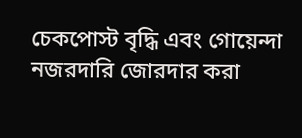চেকপোস্ট বৃদ্ধি এবং গোয়েন্দা নজরদারি জোরদার করা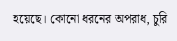হয়েছে। কোনো ধরনের অপরাধ, চুরি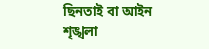ছিনতাই বা আইন শৃঙ্খলা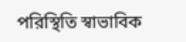পরিস্থিতি স্বাভাবিক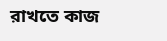রাখতে কাজ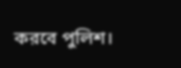করবে পুলিশ।